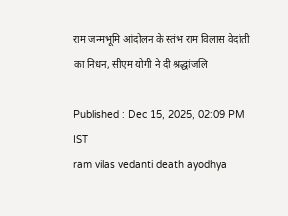राम जन्मभूमि आंदोलन के स्तंभ राम विलास वेदांती का निधन, सीएम योगी ने दी श्रद्धांजलि

Published : Dec 15, 2025, 02:09 PM IST
ram vilas vedanti death ayodhya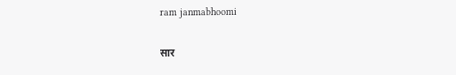ram janmabhoomi

सार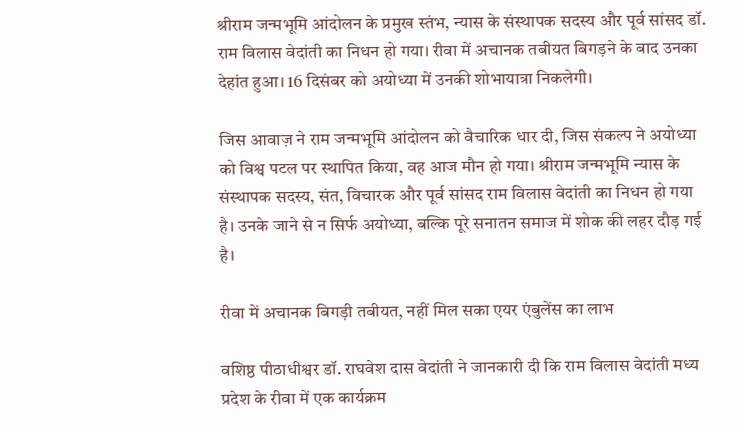श्रीराम जन्मभूमि आंदोलन के प्रमुख स्तंभ, न्यास के संस्थापक सदस्य और पूर्व सांसद डॉ. राम विलास वेदांती का निधन हो गया। रीवा में अचानक तबीयत बिगड़ने के बाद उनका देहांत हुआ। 16 दिसंबर को अयोध्या में उनकी शोभायात्रा निकलेगी।

जिस आवाज़ ने राम जन्मभूमि आंदोलन को वैचारिक धार दी, जिस संकल्प ने अयोध्या को विश्व पटल पर स्थापित किया, वह आज मौन हो गया। श्रीराम जन्मभूमि न्यास के संस्थापक सदस्य, संत, विचारक और पूर्व सांसद राम विलास वेदांती का निधन हो गया है। उनके जाने से न सिर्फ अयोध्या, बल्कि पूरे सनातन समाज में शोक की लहर दौड़ गई है।

रीवा में अचानक बिगड़ी तबीयत, नहीं मिल सका एयर एंबुलेंस का लाभ

वशिष्ठ पीठाधीश्वर डॉ. राघवेश दास वेदांती ने जानकारी दी कि राम विलास वेदांती मध्य प्रदेश के रीवा में एक कार्यक्रम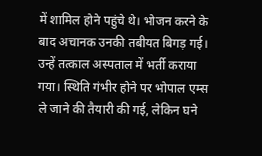में शामिल होने पहुंचे थे। भोजन करने के बाद अचानक उनकी तबीयत बिगड़ गई। उन्हें तत्काल अस्पताल में भर्ती कराया गया। स्थिति गंभीर होने पर भोपाल एम्स ले जाने की तैयारी की गई, लेकिन घने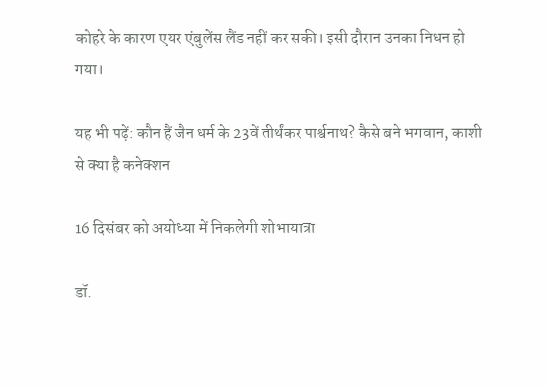कोहरे के कारण एयर एंबुलेंस लैंड नहीं कर सकी। इसी दौरान उनका निधन हो गया।

यह भी पढ़ें: कौन हैं जैन धर्म के 23वें तीर्थंकर पार्श्वनाथ? कैसे बने भगवान, काशी से क्या है कनेक्शन

16 दिसंबर को अयोध्या में निकलेगी शोभायात्रा

डॉ.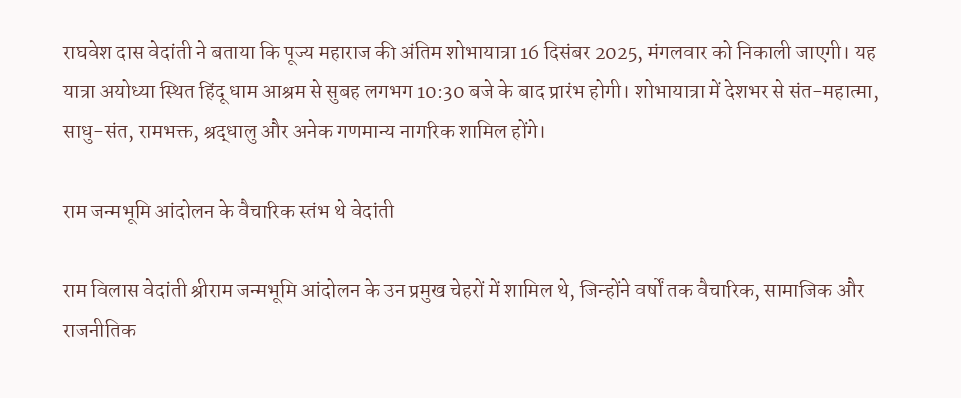राघवेश दास वेदांती ने बताया कि पूज्य महाराज की अंतिम शोभायात्रा 16 दिसंबर 2025, मंगलवार को निकाली जाएगी। यह यात्रा अयोध्या स्थित हिंदू धाम आश्रम से सुबह लगभग 10:30 बजे के बाद प्रारंभ होगी। शोभायात्रा में देशभर से संत-महात्मा, साधु-संत, रामभक्त, श्रद्धालु और अनेक गणमान्य नागरिक शामिल होंगे।

राम जन्मभूमि आंदोलन के वैचारिक स्तंभ थे वेदांती

राम विलास वेदांती श्रीराम जन्मभूमि आंदोलन के उन प्रमुख चेहरों में शामिल थे, जिन्होंने वर्षों तक वैचारिक, सामाजिक और राजनीतिक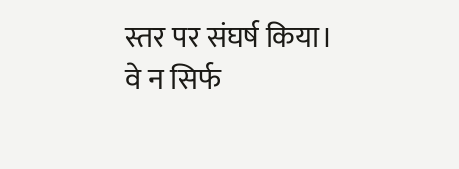स्तर पर संघर्ष किया। वे न सिर्फ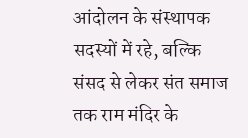आंदोलन के संस्थापक सदस्यों में रहे, बल्कि संसद से लेकर संत समाज तक राम मंदिर के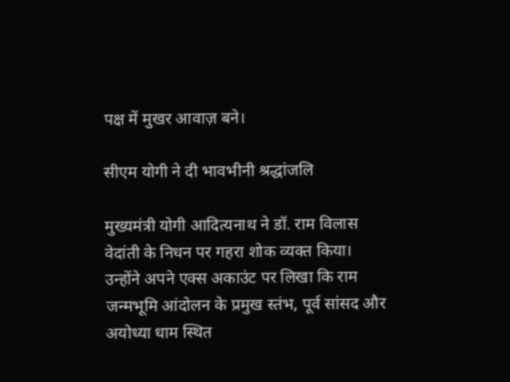पक्ष में मुखर आवाज़ बने।

सीएम योगी ने दी भावभीनी श्रद्धांजलि

मुख्यमंत्री योगी आदित्यनाथ ने डॉ. राम विलास वेदांती के निधन पर गहरा शोक व्यक्त किया। उन्होंने अपने एक्स अकाउंट पर लिखा कि राम जन्मभूमि आंदोलन के प्रमुख स्तंभ, पूर्व सांसद और अयोध्या धाम स्थित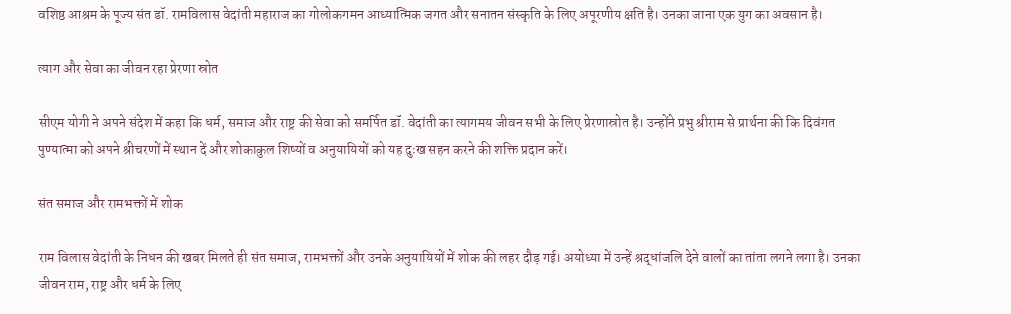वशिष्ठ आश्रम के पूज्य संत डॉ. रामविलास वेदांती महाराज का गोलोकगमन आध्यात्मिक जगत और सनातन संस्कृति के लिए अपूरणीय क्षति है। उनका जाना एक युग का अवसान है।

त्याग और सेवा का जीवन रहा प्रेरणा स्रोत

सीएम योगी ने अपने संदेश में कहा कि धर्म, समाज और राष्ट्र की सेवा को समर्पित डॉ. वेदांती का त्यागमय जीवन सभी के लिए प्रेरणास्रोत है। उन्होंने प्रभु श्रीराम से प्रार्थना की कि दिवंगत पुण्यात्मा को अपने श्रीचरणों में स्थान दें और शोकाकुल शिष्यों व अनुयायियों को यह दुःख सहन करने की शक्ति प्रदान करें।

संत समाज और रामभक्तों में शोक

राम विलास वेदांती के निधन की खबर मिलते ही संत समाज, रामभक्तों और उनके अनुयायियों में शोक की लहर दौड़ गई। अयोध्या में उन्हें श्रद्धांजलि देने वालों का तांता लगने लगा है। उनका जीवन राम, राष्ट्र और धर्म के लिए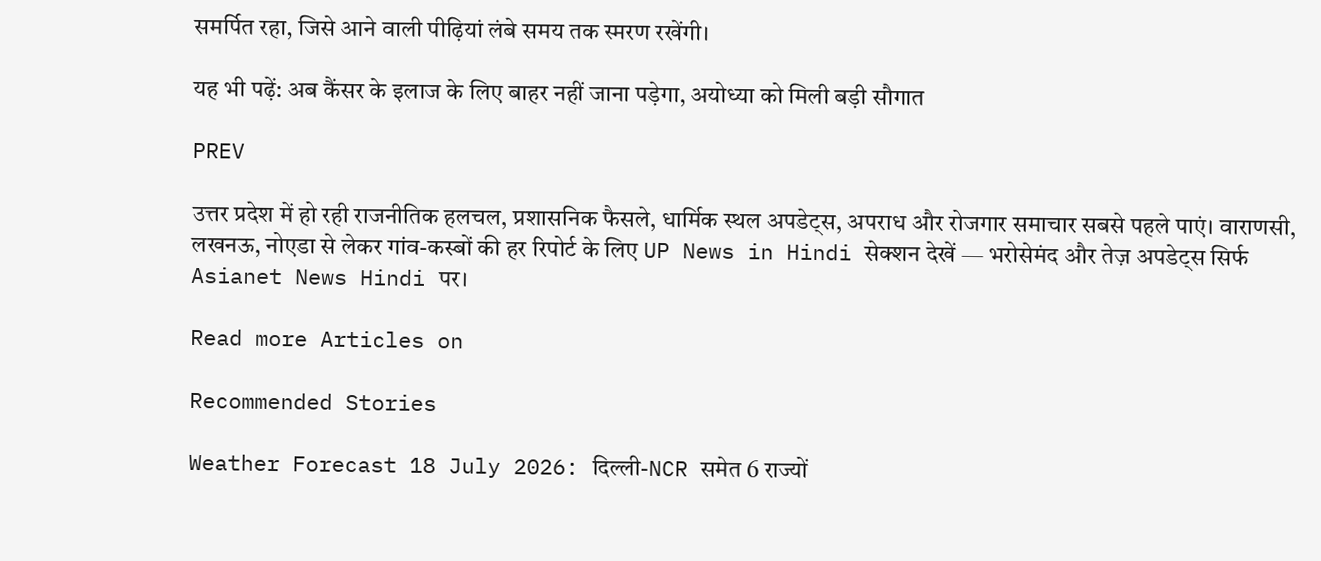समर्पित रहा, जिसे आने वाली पीढ़ियां लंबे समय तक स्मरण रखेंगी।

यह भी पढ़ें: अब कैंसर के इलाज के लिए बाहर नहीं जाना पड़ेगा, अयोध्या को मिली बड़ी सौगात

PREV

उत्तर प्रदेश में हो रही राजनीतिक हलचल, प्रशासनिक फैसले, धार्मिक स्थल अपडेट्स, अपराध और रोजगार समाचार सबसे पहले पाएं। वाराणसी, लखनऊ, नोएडा से लेकर गांव-कस्बों की हर रिपोर्ट के लिए UP News in Hindi सेक्शन देखें — भरोसेमंद और तेज़ अपडेट्स सिर्फ Asianet News Hindi पर।

Read more Articles on

Recommended Stories

Weather Forecast 18 July 2026: दिल्ली-NCR समेत 6 राज्यों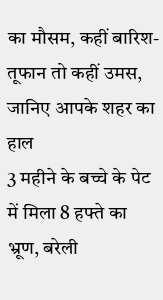का मौसम, कहीं बारिश-तूफान तो कहीं उमस, जानिए आपके शहर का हाल
3 महीने के बच्चे के पेट में मिला 8 हफ्ते का भ्रूण, बरेली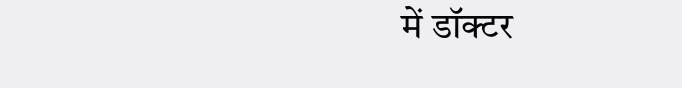में डॉक्टर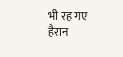भी रह गए हैरान